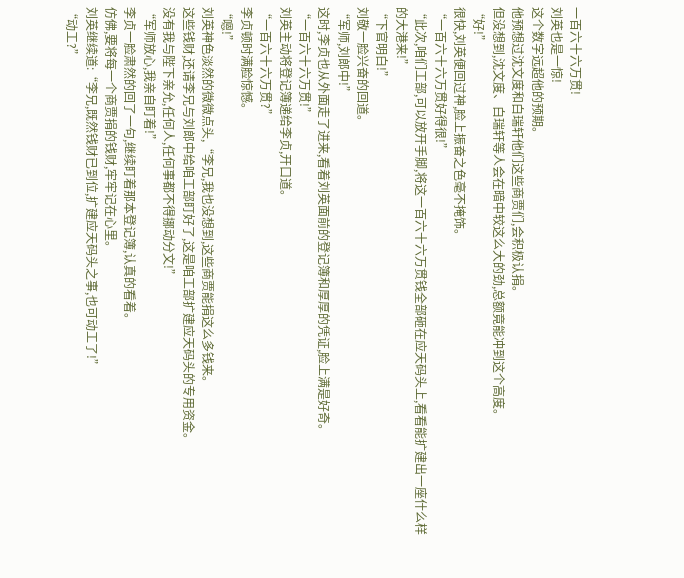一百六十六万贯!
刘英也是一惊!
这个数字远超他的预期。
他预想过沈文度和白瑞轩他们这些商贾们,会积极认捐。
但没想到,沈文度、白瑞轩等人会在暗中较这么大的劲,总额竟能冲到这个高度。
“好!”
很快,刘英便回过神,脸上振奋之色毫不掩饰。
“一百六十六万贯好得很!”
“此次,咱们工部,可以放开手脚,将这一百六十六万贯钱全部砸在应天码头上,看看能扩建出一座什么样的大港来!”
“下官明白!”
刘敬一脸兴奋的回道。
“军师,刘郎中!”
这时,李贞也从外面走了进来,看着刘英面前的登记簿和厚厚的凭证,脸上满是好奇。
“一百六十六万贯!”
刘英主动将登记簿递给李贞,开口道。
“一百六十六万贯?”
李贞顿时满脸惊憾。
“嗯!”
刘英神色淡然的微微点头,“李兄,我也没想到,这些商贾能捐这么多钱来。
这些钱财,还请李兄与刘郎中给咱工部盯好了,这是咱工部扩建应天码头的专用资金。
没有我与陛下亲允,任何人,任何事都不得挪动分文!”
“军师放心,我亲自盯着!”
李贞一脸肃然的回了一句,继续盯着那本登记簿,认真的看着。
仿佛,要将每一个商贾捐的钱财,牢牢记在心里。
刘英继续道:“李兄,既然钱财已到位,扩建应天码头之事,也可动工了!”
“动工?”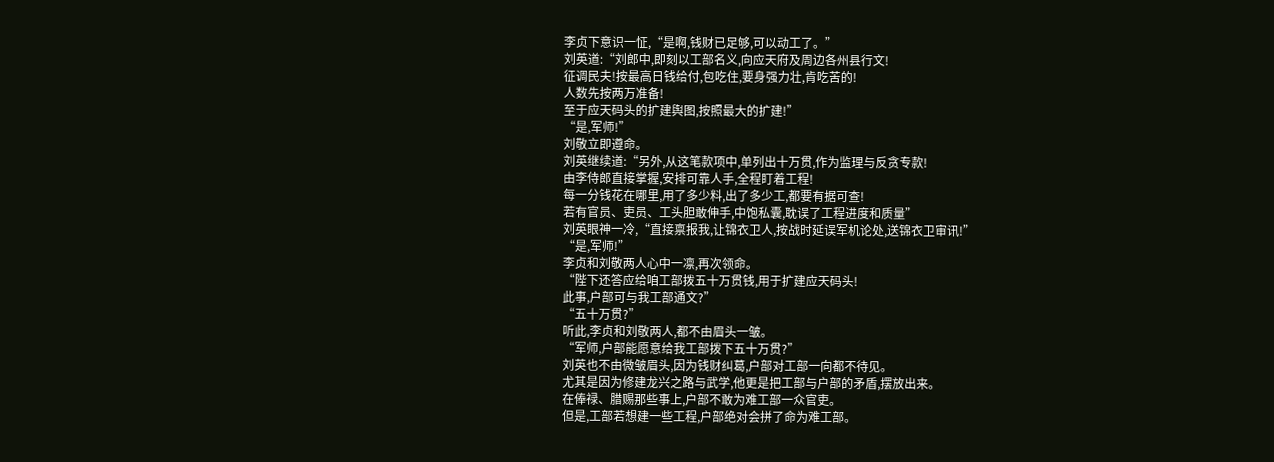李贞下意识一怔,“是啊,钱财已足够,可以动工了。”
刘英道:“刘郎中,即刻以工部名义,向应天府及周边各州县行文!
征调民夫!按最高日钱给付,包吃住,要身强力壮,肯吃苦的!
人数先按两万准备!
至于应天码头的扩建舆图,按照最大的扩建!”
“是,军师!”
刘敬立即遵命。
刘英继续道:“另外,从这笔款项中,单列出十万贯,作为监理与反贪专款!
由李侍郎直接掌握,安排可靠人手,全程盯着工程!
每一分钱花在哪里,用了多少料,出了多少工,都要有据可查!
若有官员、吏员、工头胆敢伸手,中饱私囊,耽误了工程进度和质量”
刘英眼神一冷,“直接禀报我,让锦衣卫人,按战时延误军机论处,送锦衣卫审讯!”
“是,军师!”
李贞和刘敬两人心中一凛,再次领命。
“陛下还答应给咱工部拨五十万贯钱,用于扩建应天码头!
此事,户部可与我工部通文?”
“五十万贯?”
听此,李贞和刘敬两人,都不由眉头一皱。
“军师,户部能愿意给我工部拨下五十万贯?”
刘英也不由微皱眉头,因为钱财纠葛,户部对工部一向都不待见。
尤其是因为修建龙兴之路与武学,他更是把工部与户部的矛盾,摆放出来。
在俸禄、腊赐那些事上,户部不敢为难工部一众官吏。
但是,工部若想建一些工程,户部绝对会拼了命为难工部。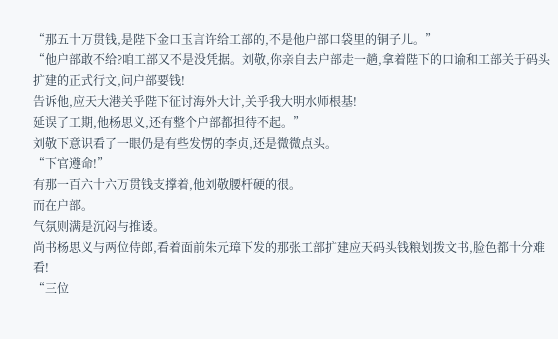“那五十万贯钱,是陛下金口玉言许给工部的,不是他户部口袋里的铜子儿。”
“他户部敢不给?咱工部又不是没凭据。刘敬,你亲自去户部走一趟,拿着陛下的口谕和工部关于码头扩建的正式行文,问户部要钱!
告诉他,应天大港关乎陛下征讨海外大计,关乎我大明水师根基!
延误了工期,他杨思义,还有整个户部都担待不起。”
刘敬下意识看了一眼仍是有些发愣的李贞,还是微微点头。
“下官遵命!”
有那一百六十六万贯钱支撑着,他刘敬腰杆硬的很。
而在户部。
气氛则满是沉闷与推诿。
尚书杨思义与两位侍郎,看着面前朱元璋下发的那张工部扩建应天码头钱粮划拨文书,脸色都十分难看!
“三位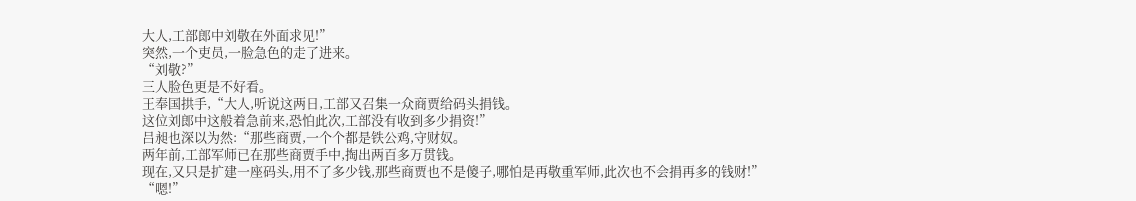大人,工部郎中刘敬在外面求见!”
突然,一个吏员,一脸急色的走了进来。
“刘敬?”
三人脸色更是不好看。
王奉国拱手,“大人,听说这两日,工部又召集一众商贾给码头捐钱。
这位刘郎中这般着急前来,恐怕此次,工部没有收到多少捐资!”
吕昶也深以为然:“那些商贾,一个个都是铁公鸡,守财奴。
两年前,工部军师已在那些商贾手中,掏出两百多万贯钱。
现在,又只是扩建一座码头,用不了多少钱,那些商贾也不是傻子,哪怕是再敬重军师,此次也不会捐再多的钱财!”
“嗯!”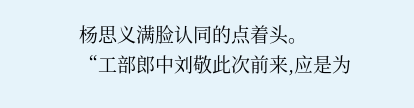杨思义满脸认同的点着头。
“工部郎中刘敬此次前来,应是为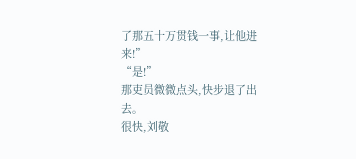了那五十万贯钱一事,让他进来!”
“是!”
那吏员微微点头,快步退了出去。
很快,刘敬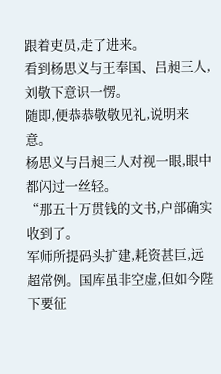跟着吏员,走了进来。
看到杨思义与王奉国、吕昶三人,刘敬下意识一愣。
随即,便恭恭敬敬见礼,说明来意。
杨思义与吕昶三人对视一眼,眼中都闪过一丝轻。
“那五十万贯钱的文书,户部确实收到了。
军师所提码头扩建,耗资甚巨,远超常例。国库虽非空虚,但如今陛下要征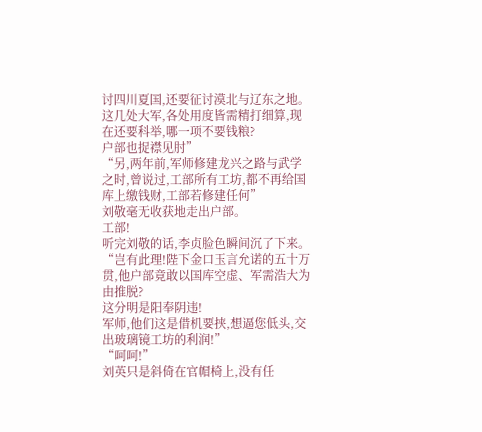讨四川夏国,还要征讨漠北与辽东之地。
这几处大军,各处用度皆需精打细算,现在还要科举,哪一项不要钱粮?
户部也捉襟见肘”
“另,两年前,军师修建龙兴之路与武学之时,曾说过,工部所有工坊,都不再给国库上缴钱财,工部若修建任何”
刘敬毫无收获地走出户部。
工部!
听完刘敬的话,李贞脸色瞬间沉了下来。
“岂有此理!陛下金口玉言允诺的五十万贯,他户部竟敢以国库空虚、军需浩大为由推脱?
这分明是阳奉阴违!
军师,他们这是借机要挟,想逼您低头,交出玻璃镜工坊的利润!”
“呵呵!”
刘英只是斜倚在官帽椅上,没有任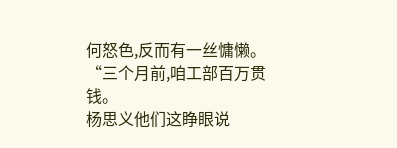何怒色,反而有一丝慵懒。
“三个月前,咱工部百万贯钱。
杨思义他们这睁眼说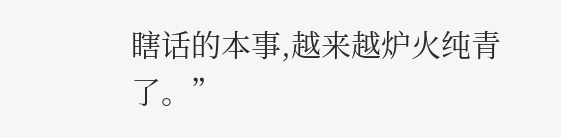瞎话的本事,越来越炉火纯青了。”